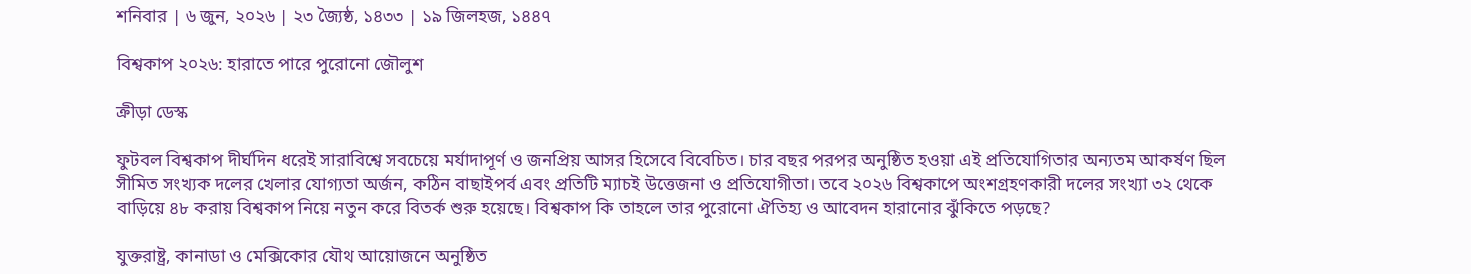শনিবার | ৬ জুন, ২০২৬ | ২৩ জ্যৈষ্ঠ, ১৪৩৩ | ১৯ জিলহজ, ১৪৪৭

বিশ্বকাপ ২০২৬: হারাতে পারে পুরোনো জৌলুশ

ক্রীড়া ডেস্ক

ফুটবল বিশ্বকাপ দীর্ঘদিন ধরেই সারাবিশ্বে সবচেয়ে মর্যাদাপূর্ণ ও জনপ্রিয় আসর হিসেবে বিবেচিত। চার বছর পরপর অনুষ্ঠিত হওয়া এই প্রতিযোগিতার অন্যতম আকর্ষণ ছিল সীমিত সংখ্যক দলের খেলার যোগ্যতা অর্জন, কঠিন বাছাইপর্ব এবং প্রতিটি ম্যাচই উত্তেজনা ও প্রতিযোগীতা। তবে ২০২৬ বিশ্বকাপে অংশগ্রহণকারী দলের সংখ্যা ৩২ থেকে বাড়িয়ে ৪৮ করায় বিশ্বকাপ নিয়ে নতুন করে বিতর্ক শুরু হয়েছে। বিশ্বকাপ কি তাহলে তার পুরোনো ঐতিহ্য ও আবেদন হারানোর ঝুঁকিতে পড়ছে?

যুক্তরাষ্ট্র, কানাডা ও মেক্সিকোর যৌথ আয়োজনে অনুষ্ঠিত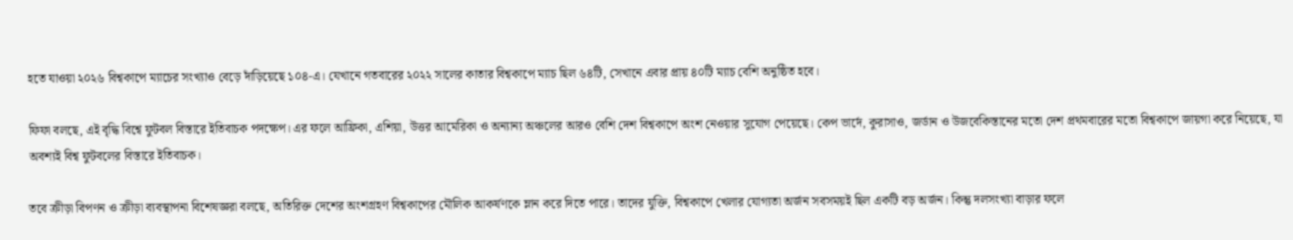হতে যাওয়া ২০২৬ বিশ্বকাপে ম্যাচের সংখ্যাও বেড়ে দাঁড়িয়েছে ১০৪-এ। যেখানে গতবারের ২০২২ সালের কাতার বিশ্বকাপে ম্যাচ ছিল ৬৪টি, সেখানে এবার প্রায় ৪০টি ম্যাচ বেশি অনুষ্ঠিত হবে।

ফিফা বলছে, এই বৃদ্ধি বিশ্বে ফুটবল বিস্তারে ইতিবাচক পদক্ষেপ। এর ফলে আফ্রিকা, এশিয়া, উত্তর আমেরিকা ও অন্যান্য অঞ্চলের আরও বেশি দেশ বিশ্বকাপে অংশ নেওয়ার সুযোগ পেয়েছে। কেপ ভার্দে, কুরাসাও, জর্ডান ও উজবেকিস্তানের মতো দেশ প্রথমবারের মতো বিশ্বকাপে জায়গা করে নিয়েছে, যা অবশ্যই বিশ্ব ফুটবলের বিস্তারে ইতিবাচক।

তবে ক্রীড়া বিপণন ও ক্রীড়া ব্যবস্থাপনা বিশেষজ্ঞরা বলছে, অতিরিক্ত দেশের অংশগ্রহণ বিশ্বকাপের মৌলিক আকর্ষণকে ম্লান করে দিতে পারে। তাদের যুক্তি, বিশ্বকাপে খেলার যোগ্যতা অর্জন সবসময়ই ছিল একটি বড় অর্জন। কিন্তু দলসংখ্যা বাড়ার ফলে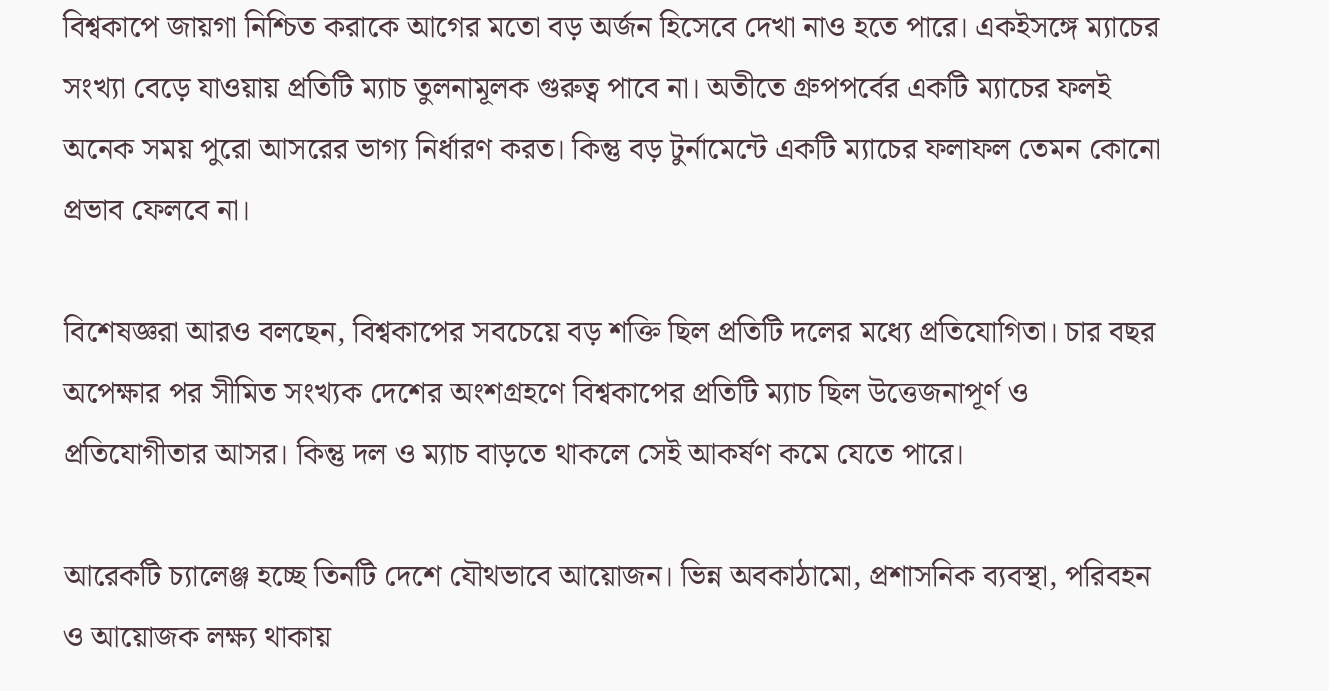বিশ্বকাপে জায়গা নিশ্চিত করাকে আগের মতো বড় অর্জন হিসেবে দেখা নাও হতে পারে। একইসঙ্গে ম্যাচের সংখ্যা বেড়ে যাওয়ায় প্রতিটি ম্যাচ তুলনামূলক গুরুত্ব পাবে না। অতীতে গ্রুপপর্বের একটি ম্যাচের ফলই অনেক সময় পুরো আসরের ভাগ্য নির্ধারণ করত। কিন্তু বড় টুর্নামেন্টে একটি ম্যাচের ফলাফল তেমন কোনো প্রভাব ফেলবে না।

বিশেষজ্ঞরা আরও বলছেন, বিশ্বকাপের সবচেয়ে বড় শক্তি ছিল প্রতিটি দলের মধ্যে প্রতিযোগিতা। চার বছর অপেক্ষার পর সীমিত সংখ্যক দেশের অংশগ্রহণে বিশ্বকাপের প্রতিটি ম্যাচ ছিল উত্তেজনাপূর্ণ ও প্রতিযোগীতার আসর। কিন্তু দল ও ম্যাচ বাড়তে থাকলে সেই আকর্ষণ কমে যেতে পারে।

আরেকটি চ্যালেঞ্জ হচ্ছে তিনটি দেশে যৌথভাবে আয়োজন। ভিন্ন অবকাঠামো, প্রশাসনিক ব্যবস্থা, পরিবহন ও আয়োজক লক্ষ্য থাকায়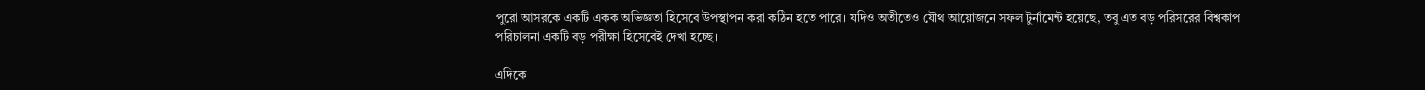পুরো আসরকে একটি একক অভিজ্ঞতা হিসেবে উপস্থাপন করা কঠিন হতে পারে। যদিও অতীতেও যৌথ আয়োজনে সফল টুর্নামেন্ট হয়েছে, তবু এত বড় পরিসরের বিশ্বকাপ পরিচালনা একটি বড় পরীক্ষা হিসেবেই দেখা হচ্ছে।

এদিকে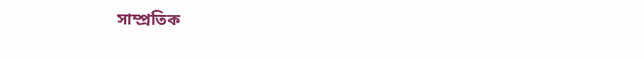সাম্প্রতিক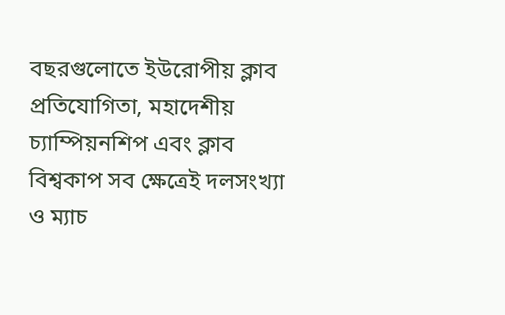বছরগুলোতে ইউরোপীয় ক্লাব প্রতিযোগিতা, মহাদেশীয় চ্যাম্পিয়নশিপ এবং ক্লাব বিশ্বকাপ সব ক্ষেত্রেই দলসংখ্যা ও ম্যাচ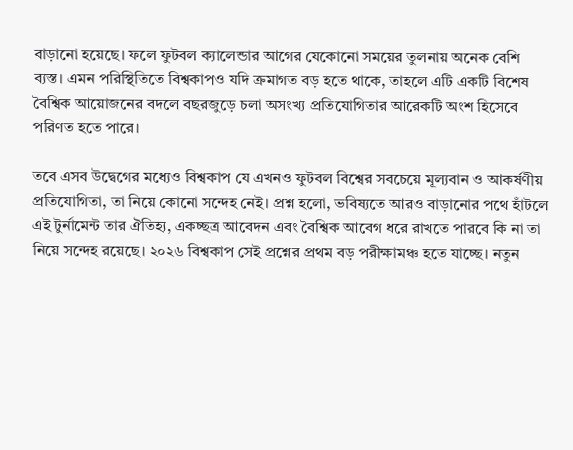বাড়ানো হয়েছে। ফলে ফুটবল ক্যালেন্ডার আগের যেকোনো সময়ের তুলনায় অনেক বেশি ব্যস্ত। এমন পরিস্থিতিতে বিশ্বকাপও যদি ক্রমাগত বড় হতে থাকে, তাহলে এটি একটি বিশেষ বৈশ্বিক আয়োজনের বদলে বছরজুড়ে চলা অসংখ্য প্রতিযোগিতার আরেকটি অংশ হিসেবে পরিণত হতে পারে।

তবে এসব উদ্বেগের মধ্যেও বিশ্বকাপ যে এখনও ফুটবল বিশ্বের সবচেয়ে মূল্যবান ও আকর্ষণীয় প্রতিযোগিতা, তা নিয়ে কোনো সন্দেহ নেই। প্রশ্ন হলো, ভবিষ্যতে আরও বাড়ানোর পথে হাঁটলে এই টুর্নামেন্ট তার ঐতিহ্য, একচ্ছত্র আবেদন এবং বৈশ্বিক আবেগ ধরে রাখতে পারবে কি না তা নিয়ে সন্দেহ রয়েছে। ২০২৬ বিশ্বকাপ সেই প্রশ্নের প্রথম বড় পরীক্ষামঞ্চ হতে যাচ্ছে। নতুন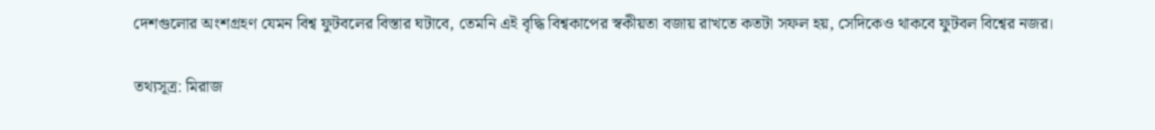দেশগুলোর অংশগ্রহণ যেমন বিশ্ব ফুটবলের বিস্তার ঘটাবে, তেমনি এই বৃদ্ধি বিশ্বকাপের স্বকীয়তা বজায় রাখতে কতটা সফল হয়, সেদিকেও থাকবে ফুটবল বিশ্বের নজর।

তথ্যসূত্র: মিরাজ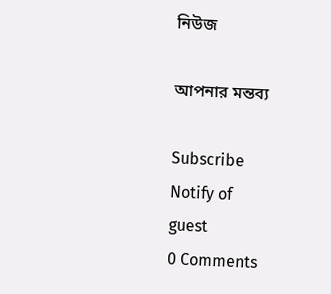নিউজ

আপনার মন্তব্য

Subscribe
Notify of
guest
0 Comments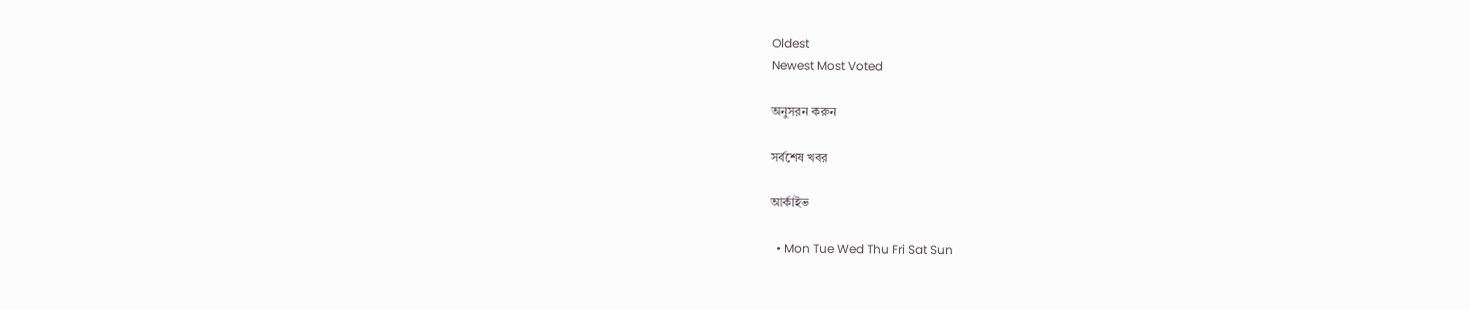Oldest
Newest Most Voted

অনুসরন করুন

সর্বশেষ খবর

আর্কাইভ

  • Mon Tue Wed Thu Fri Sat Sun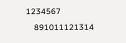1234567
    891011121314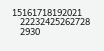15161718192021
    22232425262728
    2930